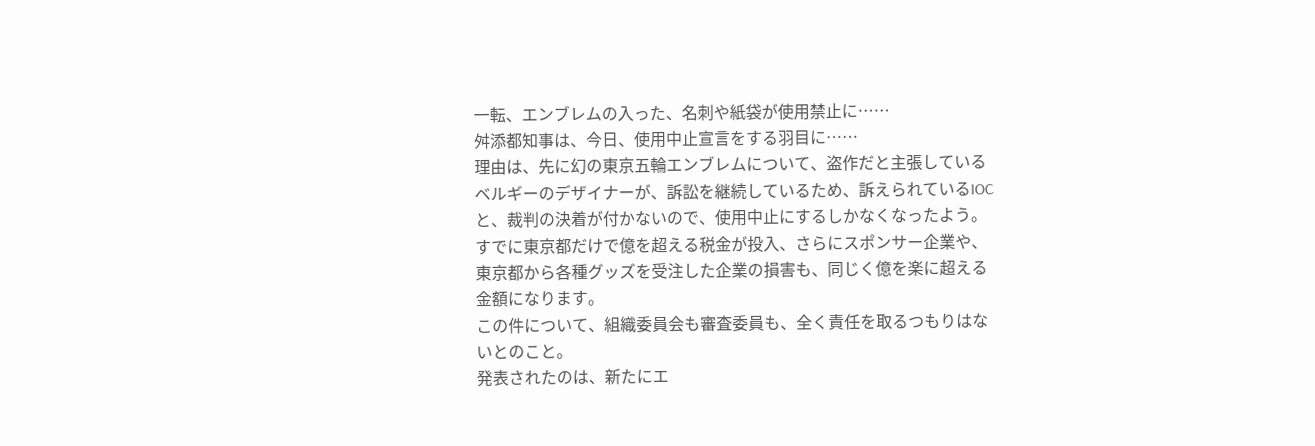一転、エンブレムの入った、名刺や紙袋が使用禁止に……
舛添都知事は、今日、使用中止宣言をする羽目に……
理由は、先に幻の東京五輪エンブレムについて、盗作だと主張しているベルギーのデザイナーが、訴訟を継続しているため、訴えられているIOCと、裁判の決着が付かないので、使用中止にするしかなくなったよう。
すでに東京都だけで億を超える税金が投入、さらにスポンサー企業や、東京都から各種グッズを受注した企業の損害も、同じく億を楽に超える金額になります。
この件について、組織委員会も審査委員も、全く責任を取るつもりはないとのこと。
発表されたのは、新たにエ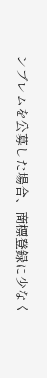ンブレムを公募した場合、商標登録に少なく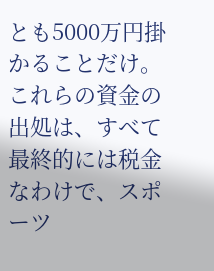とも5000万円掛かることだけ。
これらの資金の出処は、すべて最終的には税金なわけで、スポーツ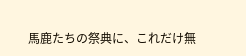馬鹿たちの祭典に、これだけ無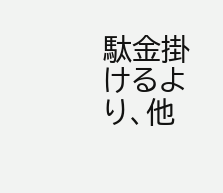駄金掛けるより、他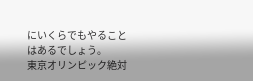にいくらでもやることはあるでしょう。
東京オリンピック絶対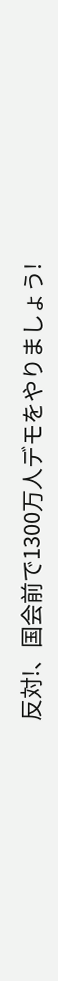反対!、国会前で1300万人デモをやりましょう!